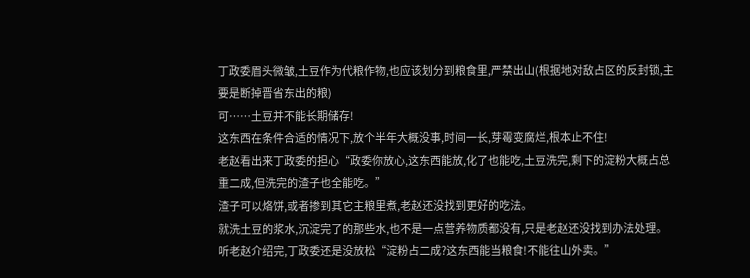丁政委眉头微皱,土豆作为代粮作物,也应该划分到粮食里,严禁出山(根据地对敌占区的反封锁,主要是断掉晋省东出的粮)
可……土豆并不能长期储存!
这东西在条件合适的情况下,放个半年大概没事,时间一长,芽霉变腐烂,根本止不住!
老赵看出来丁政委的担心“政委你放心,这东西能放,化了也能吃,土豆洗完,剩下的淀粉大概占总重二成,但洗完的渣子也全能吃。”
渣子可以烙饼,或者掺到其它主粮里煮,老赵还没找到更好的吃法。
就洗土豆的浆水,沉淀完了的那些水,也不是一点营养物质都没有,只是老赵还没找到办法处理。
听老赵介绍完,丁政委还是没放松“淀粉占二成?这东西能当粮食!不能往山外卖。”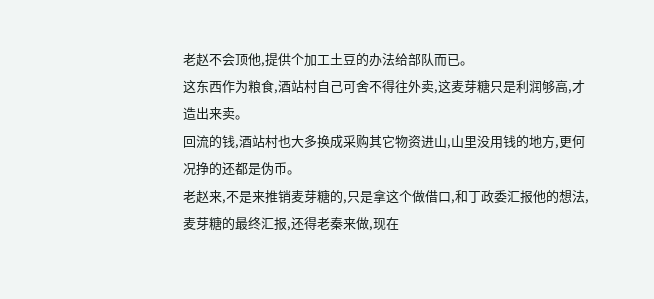老赵不会顶他,提供个加工土豆的办法给部队而已。
这东西作为粮食,酒站村自己可舍不得往外卖,这麦芽糖只是利润够高,才造出来卖。
回流的钱,酒站村也大多换成采购其它物资进山,山里没用钱的地方,更何况挣的还都是伪币。
老赵来,不是来推销麦芽糖的,只是拿这个做借口,和丁政委汇报他的想法,麦芽糖的最终汇报,还得老秦来做,现在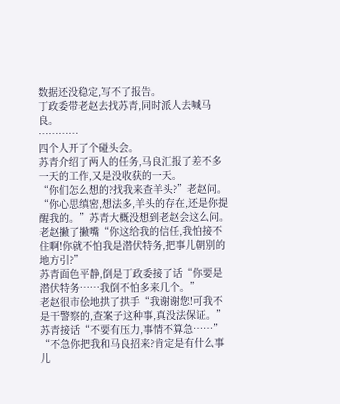数据还没稳定,写不了报告。
丁政委带老赵去找苏青,同时派人去喊马良。
…………
四个人开了个碰头会。
苏青介绍了两人的任务,马良汇报了差不多一天的工作,又是没收获的一天。
“你们怎么想的?找我来查羊头?”老赵问。
“你心思缜密,想法多,羊头的存在,还是你提醒我的。”苏青大概没想到老赵会这么问。
老赵撇了撇嘴“你这给我的信任,我怕接不住啊!你就不怕我是潜伏特务,把事儿朝别的地方引?”
苏青面色平静,倒是丁政委接了话“你要是潜伏特务……我倒不怕多来几个。”
老赵很市侩地拱了拱手“我谢谢您!可我不是干警察的,查案子这种事,真没法保证。”
苏青接话“不要有压力,事情不算急……”
“不急你把我和马良招来?肯定是有什么事儿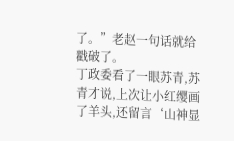了。”老赵一句话就给戳破了。
丁政委看了一眼苏青,苏青才说,上次让小红缨画了羊头,还留言‘山神显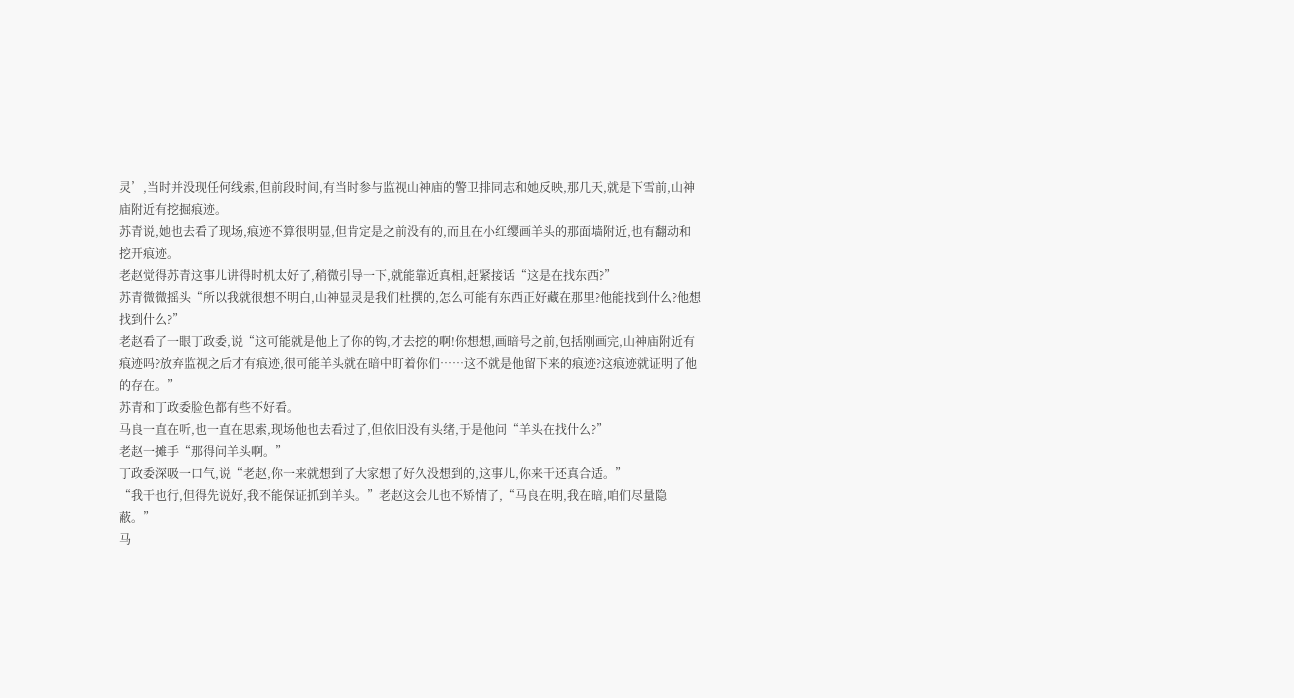灵’,当时并没现任何线索,但前段时间,有当时参与监视山神庙的警卫排同志和她反映,那几天,就是下雪前,山神庙附近有挖掘痕迹。
苏青说,她也去看了现场,痕迹不算很明显,但肯定是之前没有的,而且在小红缨画羊头的那面墙附近,也有翻动和挖开痕迹。
老赵觉得苏青这事儿讲得时机太好了,稍微引导一下,就能靠近真相,赶紧接话“这是在找东西?”
苏青微微摇头“所以我就很想不明白,山神显灵是我们杜撰的,怎么可能有东西正好藏在那里?他能找到什么?他想找到什么?”
老赵看了一眼丁政委,说“这可能就是他上了你的钩,才去挖的啊!你想想,画暗号之前,包括刚画完,山神庙附近有痕迹吗?放弃监视之后才有痕迹,很可能羊头就在暗中盯着你们……这不就是他留下来的痕迹?这痕迹就证明了他的存在。”
苏青和丁政委脸色都有些不好看。
马良一直在听,也一直在思索,现场他也去看过了,但依旧没有头绪,于是他问“羊头在找什么?”
老赵一摊手“那得问羊头啊。”
丁政委深吸一口气,说“老赵,你一来就想到了大家想了好久没想到的,这事儿,你来干还真合适。”
“我干也行,但得先说好,我不能保证抓到羊头。”老赵这会儿也不矫情了,“马良在明,我在暗,咱们尽量隐蔽。”
马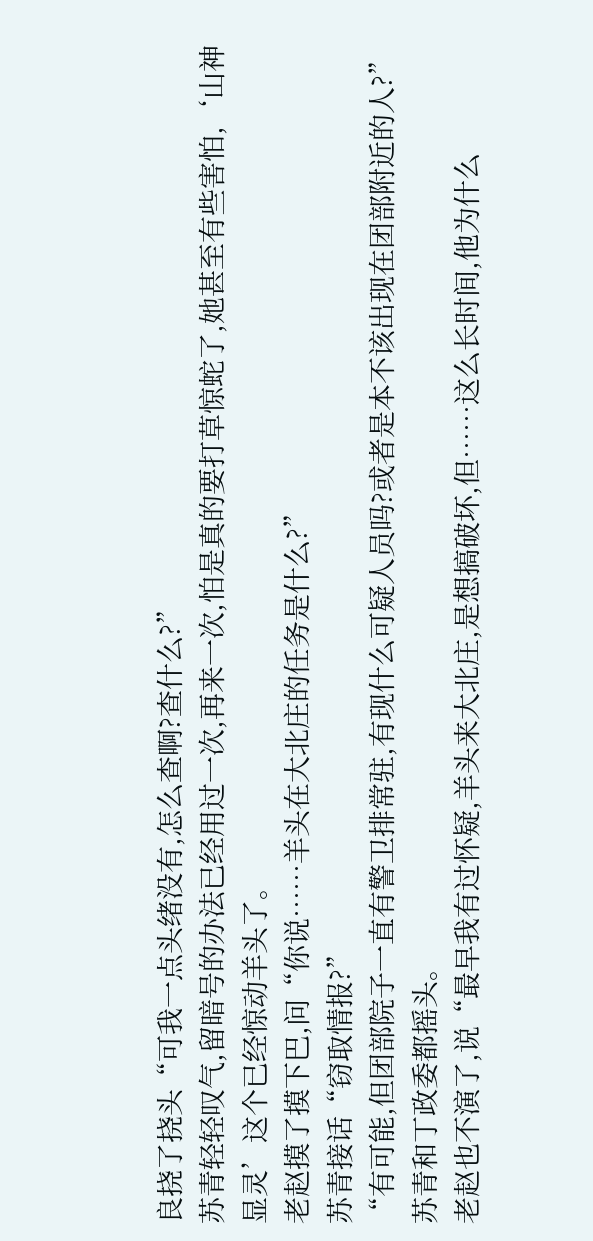良挠了挠头“可我一点头绪没有,怎么查啊?查什么?”
苏青轻轻叹气,留暗号的办法已经用过一次,再来一次,怕是真的要打草惊蛇了,她甚至有些害怕,‘山神显灵’这个已经惊动羊头了。
老赵摸了摸下巴,问“你说……羊头在大北庄的任务是什么?”
苏青接话“窃取情报?”
“有可能,但团部院子一直有警卫排常驻,有现什么可疑人员吗?或者是本不该出现在团部附近的人?”
苏青和丁政委都摇头。
老赵也不演了,说“最早我有过怀疑,羊头来大北庄,是想搞破坏,但……这么长时间,他为什么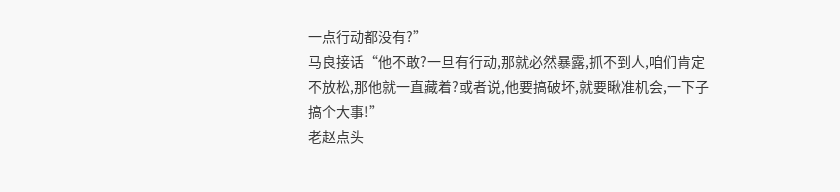一点行动都没有?”
马良接话“他不敢?一旦有行动,那就必然暴露,抓不到人,咱们肯定不放松,那他就一直藏着?或者说,他要搞破坏,就要瞅准机会,一下子搞个大事!”
老赵点头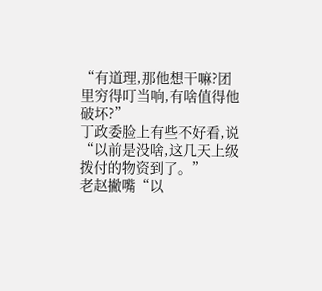“有道理,那他想干嘛?团里穷得叮当响,有啥值得他破坏?”
丁政委脸上有些不好看,说“以前是没啥,这几天上级拨付的物资到了。”
老赵撇嘴“以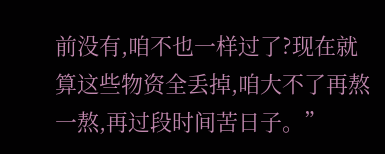前没有,咱不也一样过了?现在就算这些物资全丢掉,咱大不了再熬一熬,再过段时间苦日子。”